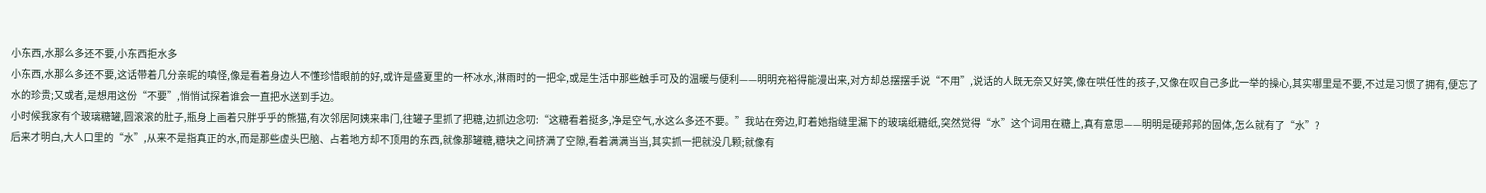小东西,水那么多还不要,小东西拒水多
小东西,水那么多还不要,这话带着几分亲昵的嗔怪,像是看着身边人不懂珍惜眼前的好,或许是盛夏里的一杯冰水,淋雨时的一把伞,或是生活中那些触手可及的温暖与便利——明明充裕得能漫出来,对方却总摆摆手说“不用”,说话的人既无奈又好笑,像在哄任性的孩子,又像在叹自己多此一举的操心,其实哪里是不要,不过是习惯了拥有,便忘了水的珍贵;又或者,是想用这份“不要”,悄悄试探着谁会一直把水送到手边。
小时候我家有个玻璃糖罐,圆滚滚的肚子,瓶身上画着只胖乎乎的熊猫,有次邻居阿姨来串门,往罐子里抓了把糖,边抓边念叨:“这糖看着挺多,净是空气,水这么多还不要。”我站在旁边,盯着她指缝里漏下的玻璃纸糖纸,突然觉得“水”这个词用在糖上,真有意思——明明是硬邦邦的固体,怎么就有了“水”?
后来才明白,大人口里的“水”,从来不是指真正的水,而是那些虚头巴脑、占着地方却不顶用的东西,就像那罐糖,糖块之间挤满了空隙,看着满满当当,其实抓一把就没几颗;就像有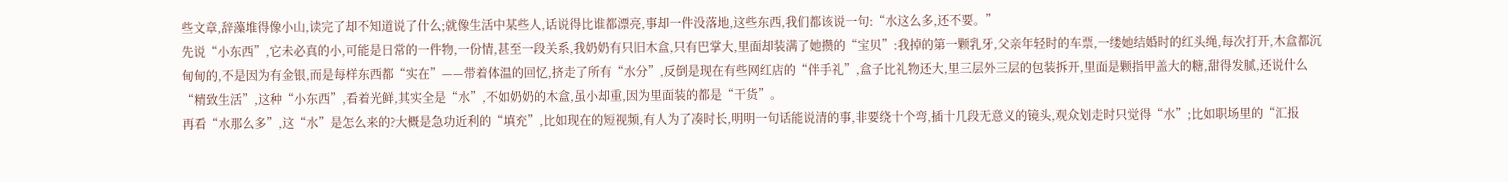些文章,辞藻堆得像小山,读完了却不知道说了什么;就像生活中某些人,话说得比谁都漂亮,事却一件没落地,这些东西,我们都该说一句:“水这么多,还不要。”
先说“小东西”,它未必真的小,可能是日常的一件物,一份情,甚至一段关系,我奶奶有只旧木盒,只有巴掌大,里面却装满了她攒的“宝贝”:我掉的第一颗乳牙,父亲年轻时的车票,一缕她结婚时的红头绳,每次打开,木盒都沉甸甸的,不是因为有金银,而是每样东西都“实在”——带着体温的回忆,挤走了所有“水分”,反倒是现在有些网红店的“伴手礼”,盒子比礼物还大,里三层外三层的包装拆开,里面是颗指甲盖大的糖,甜得发腻,还说什么“精致生活”,这种“小东西”,看着光鲜,其实全是“水”,不如奶奶的木盒,虽小却重,因为里面装的都是“干货”。
再看“水那么多”,这“水”是怎么来的?大概是急功近利的“填充”,比如现在的短视频,有人为了凑时长,明明一句话能说清的事,非要绕十个弯,插十几段无意义的镜头,观众划走时只觉得“水”;比如职场里的“汇报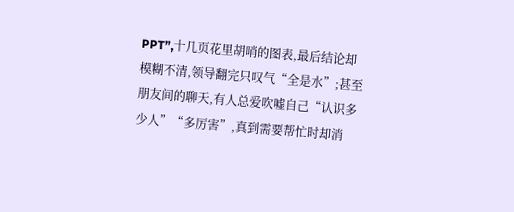PPT”,十几页花里胡哨的图表,最后结论却模糊不清,领导翻完只叹气“全是水”;甚至朋友间的聊天,有人总爱吹嘘自己“认识多少人”“多厉害”,真到需要帮忙时却消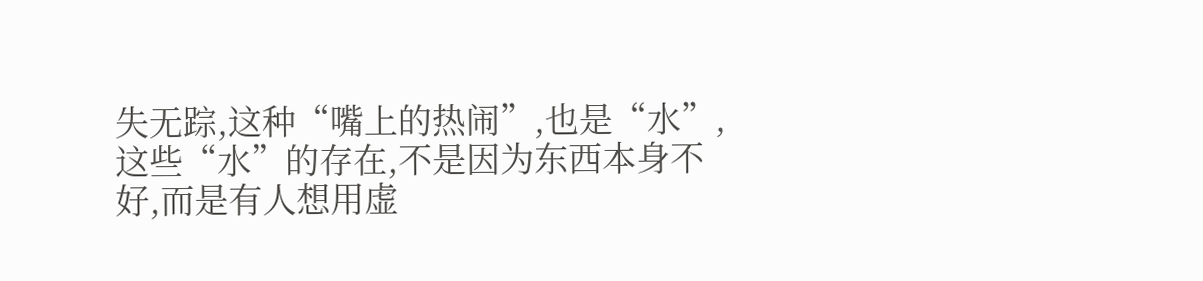失无踪,这种“嘴上的热闹”,也是“水”,这些“水”的存在,不是因为东西本身不好,而是有人想用虚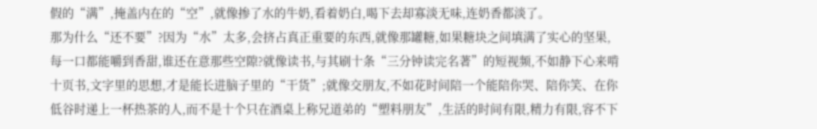假的“满”,掩盖内在的“空”,就像掺了水的牛奶,看着奶白,喝下去却寡淡无味,连奶香都淡了。
那为什么“还不要”?因为“水”太多,会挤占真正重要的东西,就像那罐糖,如果糖块之间填满了实心的坚果,每一口都能嚼到香甜,谁还在意那些空隙?就像读书,与其刷十条“三分钟读完名著”的短视频,不如静下心来啃十页书,文字里的思想,才是能长进脑子里的“干货”;就像交朋友,不如花时间陪一个能陪你哭、陪你笑、在你低谷时递上一杯热茶的人,而不是十个只在酒桌上称兄道弟的“塑料朋友”,生活的时间有限,精力有限,容不下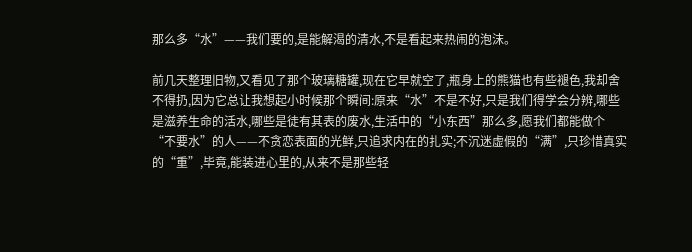那么多“水”——我们要的,是能解渴的清水,不是看起来热闹的泡沫。

前几天整理旧物,又看见了那个玻璃糖罐,现在它早就空了,瓶身上的熊猫也有些褪色,我却舍不得扔,因为它总让我想起小时候那个瞬间:原来“水”不是不好,只是我们得学会分辨,哪些是滋养生命的活水,哪些是徒有其表的废水,生活中的“小东西”那么多,愿我们都能做个“不要水”的人——不贪恋表面的光鲜,只追求内在的扎实;不沉迷虚假的“满”,只珍惜真实的“重”,毕竟,能装进心里的,从来不是那些轻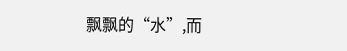飘飘的“水”,而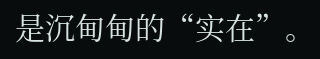是沉甸甸的“实在”。